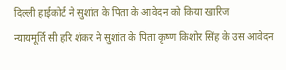दिल्ली हाईकोर्ट ने सुशांत के पिता के आवेदन को किया खारिज
न्यायमूर्ति सी हरि शंकर ने सुशांत के पिता कृष्ण किशोर सिंह के उस आवेदन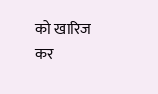को खारिज कर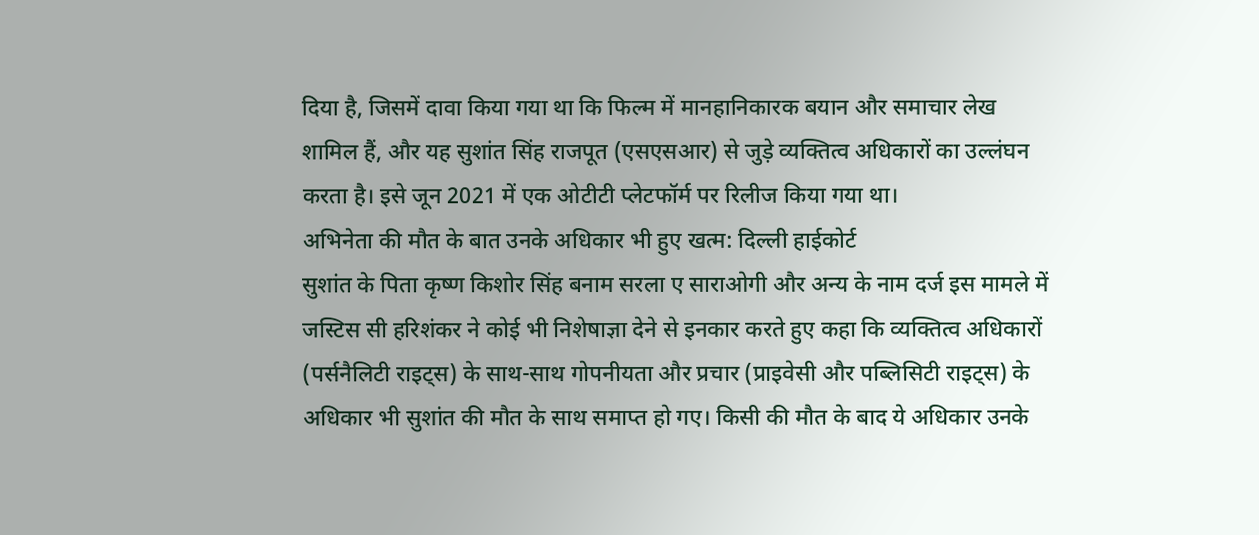दिया है, जिसमें दावा किया गया था कि फिल्म में मानहानिकारक बयान और समाचार लेख शामिल हैं, और यह सुशांत सिंह राजपूत (एसएसआर) से जुड़े व्यक्तित्व अधिकारों का उल्लंघन करता है। इसे जून 2021 में एक ओटीटी प्लेटफॉर्म पर रिलीज किया गया था।
अभिनेता की मौत के बात उनके अधिकार भी हुए खत्म: दिल्ली हाईकोर्ट
सुशांत के पिता कृष्ण किशोर सिंह बनाम सरला ए साराओगी और अन्य के नाम दर्ज इस मामले में जस्टिस सी हरिशंकर ने कोई भी निशेषाज्ञा देने से इनकार करते हुए कहा कि व्यक्तित्व अधिकारों (पर्सनैलिटी राइट्स) के साथ-साथ गोपनीयता और प्रचार (प्राइवेसी और पब्लिसिटी राइट्स) के अधिकार भी सुशांत की मौत के साथ समाप्त हो गए। किसी की मौत के बाद ये अधिकार उनके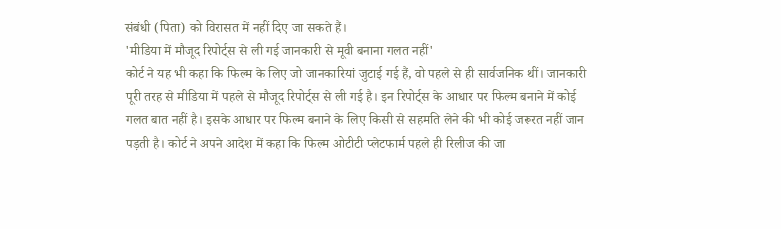संबंधी (पिता) को विरासत में नहीं दिए जा सकते हैं।
'मीडिया में मौजूद रिपोर्ट्स से ली गई जानकारी से मूवी बनाना गलत नहीं'
कोर्ट ने यह भी कहा कि फिल्म के लिए जो जानकारियां जुटाई गई हैं, वो पहले से ही सार्वजनिक थीं। जानकारी पूरी तरह से मीडिया में पहले से मौजूद रिपोर्ट्स से ली गई है। इन रिपोर्ट्स के आधार पर फिल्म बनाने में कोई गलत बात नहीं है। इसके आधार पर फिल्म बनाने के लिए किसी से सहमति लेने की भी कोई जरूरत नहीं जान पड़ती है। कोर्ट ने अपने आदेश में कहा कि फिल्म ओटीटी प्लेटफार्म पहले ही रिलीज की जा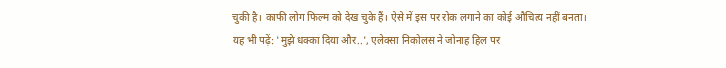चुकी है। काफी लोग फिल्म को देख चुके हैं। ऐसे में इस पर रोक लगाने का कोई औचित्य नहीं बनता।
यह भी पढ़ें: 'मुझे धक्का दिया और..', एलेक्सा निकोलस ने जोनाह हिल पर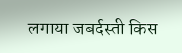लगाया जबर्दस्ती किस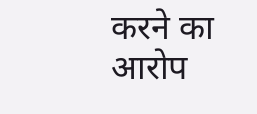करने का आरोप